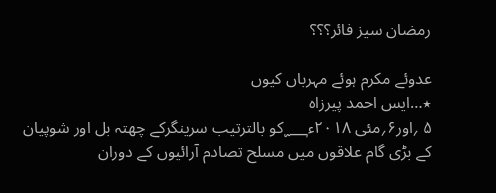رمضان سیز فائر؟؟؟

عدوئے مکرم ہوئے مہرباں کیوں
٭…ایس احمد پیرزاہ
۵ ؍اور۶؍مئی ۲۰۱۸ء؁کو بالترتیب سرینگرکے چھتہ بل اور شوپیان کے بڑی گام علاقوں میں مسلح تصادم آرائیوں کے دوران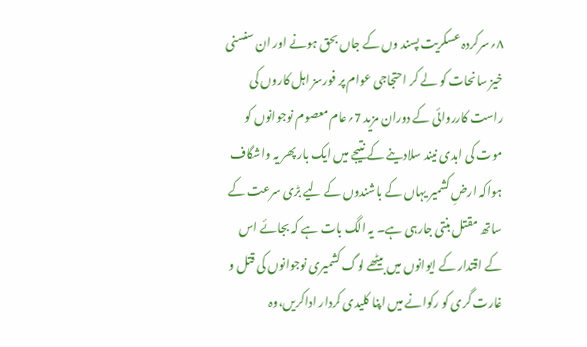۸؍سرکردہ عسکریت پسند وں کے جاں بحق ہونے اور ان سنسنی خیز سانحات کو لے کر احتجاجی عوام پر فورسز اہل کاروں کی راست کارروائی کے دوران مزید 7؍عام معصوم نوجوانوں کو موت کی ابدی نیند سلادینے کے نتیجے میں ایک بار پھر یہ واشگاف ہواکہ ارضِ کشمیر یہاں کے باشندوں کے لیے بڑی سرعت کے ساتھ مقتل بنتی جارہی ہے۔ یہ الگ بات ہے کہ بجائے اس کے اقتدار کے ایوانوں میں بیٹھے لوگ کشمیری نوجوانوں کی قتل و غارت گری کو رکوانے میں اپنا کلیدی کردار اداکریں،وہ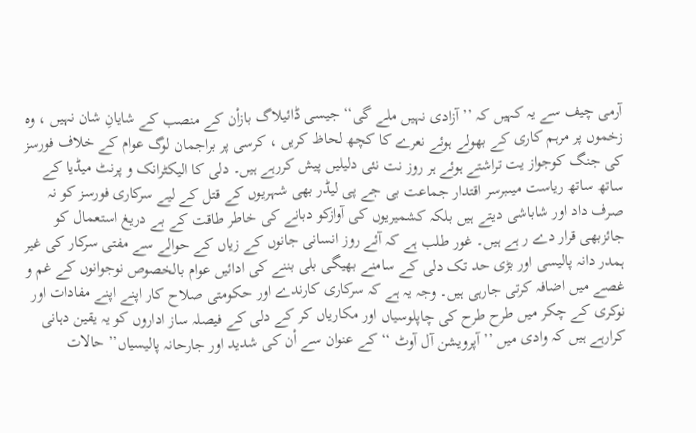آرمی چیف سے یہ کہیں کہ ’’ آزادی نہیں ملے گی‘‘ جیسی ڈائیلاگ بازاْن کے منصب کے شایانِ شان نہیں ، وہ زخموں پر مرہم کاری کے بھولے ہوئے نعرے کا کچھ لحاظ کریں ، کرسی پر براجمان لوگ عوام کے خلاف فورسز کی جنگ کوجواز یت تراشتے ہوئے ہر روز نت نئی دلیلیں پیش کررہے ہیں۔ دلی کا الیکٹرانک و پرنٹ میڈیا کے ساتھ ساتھ ریاست میںبرسر اقتدار جماعت بی جے پی لیڈر بھی شہریوں کے قتل کے لیے سرکاری فورسز کو نہ صرف داد اور شاباشی دیتے ہیں بلکہ کشمیریوں کی آوازکو دبانے کی خاطر طاقت کے بے دریغ استعمال کو جائزبھی قرار دے ر ہے ہیں۔ غور طلب ہے کہ آئے روز انسانی جانوں کے زیاں کے حوالے سے مفتی سرکار کی غیر ہمدر دانہ پالیسی اور بڑی حد تک دلی کے سامنے بھیگی بلی بننے کی ادائیں عوام بالخصوص نوجوانوں کے غم و غصے میں اضافہ کرتی جارہی ہیں۔ وجہ یہ ہے کہ سرکاری کارندے اور حکومتی صلاح کار اپنے اپنے مفادات اور نوکری کے چکر میں طرح طرح کی چاپلوسیاں اور مکاریاں کر کے دلی کے فیصلہ ساز اداروں کو یہ یقین دہانی کرارہے ہیں کہ وادی میں ’’ آپرویشن آل آوٹ ‘‘ کے عنوان سے اْن کی شدید اور جارحانہ پالیسیاں’’ حالات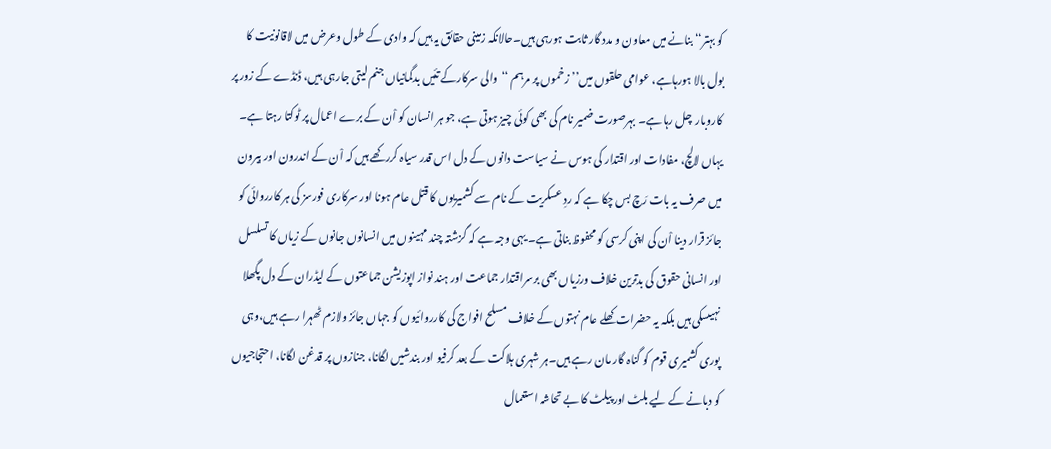کو بہتر‘‘ بنانے میں معاون و مدد گار ثابت ہورہی ہیں۔حالانکہ زمینی حقائق یہ ہیں کہ وادی کے طول وعرض میں لاقانونیت کا بول بالا ہورہاہے، عوامی حلقوں میں’’ زخموں پر مرہم ‘‘والی سرکارکے تئیں بدگمانیاں جنم لیتی جارہی ہیں، ڈنڈے کے زور پر کاروبار  چل رہا ہے۔ بہرصورت ضمیر نام کی بھی کوئی چیز ہوتی ہے، جو ہر انسان کو اْن کے برے اعمال پر ٹوکتا رہتا ہے۔ یہاں لالچ، مفادات اور اقتدار کی ہوس نے سیاست دانوں کے دل اس قدر سیاہ کررکھے ہیں کہ اْن کے اندرون اور بیرون میں صرف یہ بات رَچ بس چکا ہے کہ ردِ عسکریت کے نام سے کشمیریوں کا قتل عام ہونا اور سرکاری فورسز کی ہر کارروائی کو جائز قرار دینا اْن کی اپنی کرسی کو محفوظ بناتی ہے۔ یہی وجہ ہے کہ گزشتہ چند مہینوں میں انسانوں جانوں کے زیاں کا تسلسل اور انسانی حقوق کی بدترین خلاف ورزیاں بھی برسراقتدار جماعت اور ہند نواز اپوزیشن جماعتوں کے لیڈران کے دل پگھلا نہیںسکی ہیں بلکہ یہ حضرات کھلے عام نہتوں کے خلاف مسلح افواج کی کارروائیوں کو جہاں جائز ولازم ٹھہرا رہے ہیں،وہی پوری کشمیری قوم کو گناہ گار مان رہے ہیں۔ہر شہری ہلاکت کے بعد کرفیو اور بندشیں لگانا، جنازوں پر قدغن لگانا، احتجاجیوں کو دبانے کے لیے بلٹ اور پیلٹ کا بے تحاشہ استعمال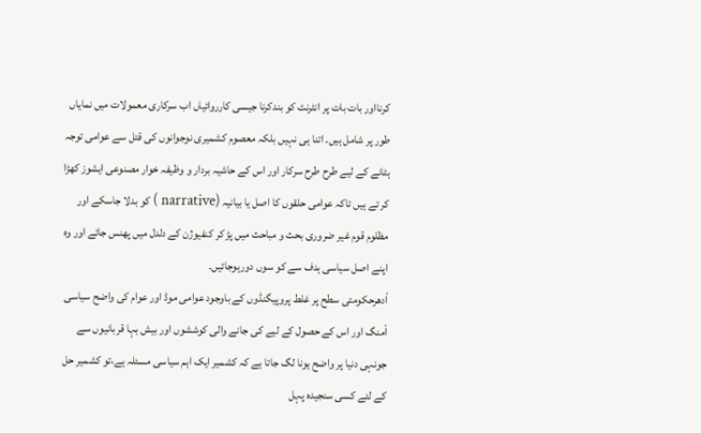کرنااور بات بات پر انٹرنٹ کو بندکرنا جیسی کارروائیاں اب سرکاری معمولات میں نمایاں طور پر شامل ہیں۔ اتنا ہی نہیں بلکہ معصوم کشمیری نوجوانوں کی قتل سے عوامی توجہ ہٹانے کے لیے طرح طرح سرکار اور اس کے حاشیہ بردار و وظیفہ خوار مصنوعی ایشوز کھڑا کر تے ہیں تاکہ عوامی حلقوں کا اصل یا بیانیہ (narrative ) کو بدلا جاسکے اور مظلوم قوم غیر ضروری بحث و مباحث میں پڑ کر کنفیوژن کے دلدل میں پھنس جائے اور وہ اپنے اصل سیاسی ہدف سے کو سوں دورہوجائیں۔
اْدھرحکومتی سطح پر غلط پروپیگنڈوں کے باوجود عوامی موڈ اور عوام کی واضح سیاسی اْمنگ اور اس کے حصول کے لیے کی جانے والی کوششوں اور بیش بہا قربانیوں سے جونہی دنیا پر واضح ہونا لگ جاتا ہے کہ کشمیر ایک اہم سیاسی مسئلہ ہے،تو کشمیر حل کے لئے کسی سنجیدہ پہل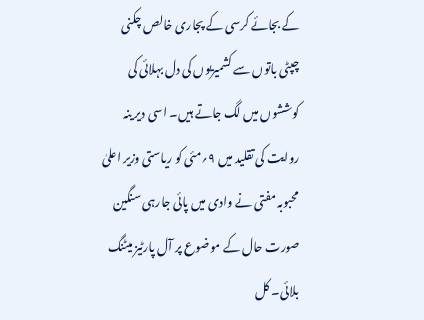کے بجائے کرسی کے پجاری خالص چکنی چپٹی باتوں سے کشمیریوں کی دل بہلائی کی کوششوں میں لگ جاتے ہیں۔ اسی دیر ینہ روایت کی تقلید میں ۹؍مئی کو ریاستی وزیر اعلیٰ محبوبہ مفتی نے وادی میں پائی جارہی سنگین صورت حال کے موضوع پر آل پارٹیز میٹنگ بلائی۔ کل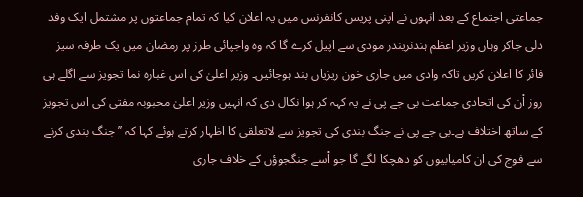جماعتی اجتماع کے بعد انہوں نے اپنی پریس کانفرنس میں یہ اعلان کیا کہ تمام جماعتوں پر مشتمل ایک وفد دلی جاکر وہاں وزیر اعظم ہندنریندر مودی سے اپیل کرے گا کہ وہ واجپائی طرز پر رمضان میں یک طرفہ سیز فائر کا اعلان کریں تاکہ وادی میں جاری خون ریزیاں بند ہوجائیں۔ وزیر اعلیٰ کی اس غبارہ نما تجویز سے اگلے ہی روز اْن کی اتحادی جماعت بی جے پی نے یہ کہہ کر ہوا نکال دی کہ انہیں وزیر اعلیٰ محبوبہ مفتی کی اس تجویز کے ساتھ اختلاف ہے۔بی جے پی نے جنگ بندی کی تجویز سے لاتعلقی کا اظہار کرتے ہوئے کہا کہ ’’ جنگ بندی کرنے سے فوج کی ان کامیابیوں کو دھچکا لگے گا جو اْسے جنگجوؤں کے خلاف جاری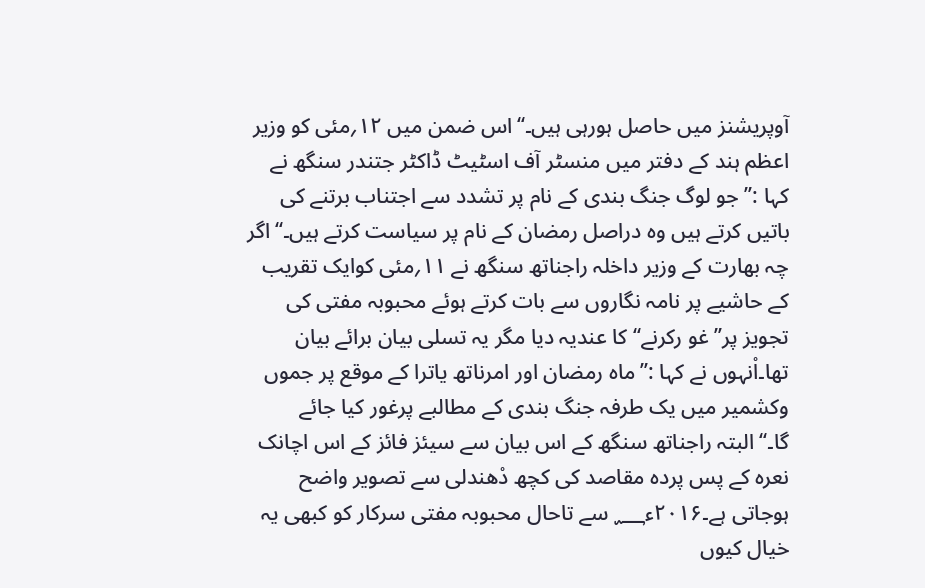آوپریشنز میں حاصل ہورہی ہیں۔‘‘اس ضمن میں ۱۲؍مئی کو وزیر اعظم ہند کے دفتر میں منسٹر آف اسٹیٹ ڈاکٹر جتندر سنگھ نے کہا :’’ جو لوگ جنگ بندی کے نام پر تشدد سے اجتناب برتنے کی باتیں کرتے ہیں وہ دراصل رمضان کے نام پر سیاست کرتے ہیں۔‘‘اگر چہ بھارت کے وزیر داخلہ راجناتھ سنگھ نے ۱۱؍مئی کوایک تقریب کے حاشیے پر نامہ نگاروں سے بات کرتے ہوئے محبوبہ مفتی کی تجویز پر’’ غو رکرنے‘‘ کا عندیہ دیا مگر یہ تسلی بیان برائے بیان تھا۔اْنہوں نے کہا :’’ماہ رمضان اور امرناتھ یاترا کے موقع پر جموں وکشمیر میں یک طرفہ جنگ بندی کے مطالبے پرغور کیا جائے گا۔‘‘البتہ راجناتھ سنگھ کے اس بیان سے سیئز فائز کے اس اچانک نعرہ کے پس پردہ مقاصد کی کچھ دْھندلی سے تصویر واضح ہوجاتی ہے۔۲۰۱۶ء؁ سے تاحال محبوبہ مفتی سرکار کو کبھی یہ خیال کیوں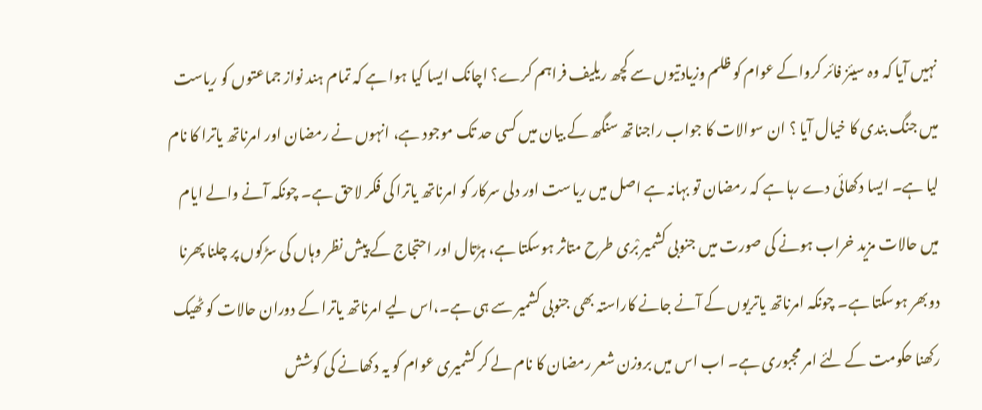نہیں آیا کہ وہ سیئز فائر کرواکے عوام کو ظلم وزیادتیوں سے کچھ ریلیف فراہم کرے؟ اچانک ایسا کیا ہوا ہے کہ تمام ہند نواز جماعتوں کو ریاست میں جنگ بندی کا خیال آیا ؟ ان سوالات کا جواب راجناتھ سنگھ کے بیان میں کسی حد تک موجود ہے، انہوں نے رمضان اور امرناتھ یاترا کا نام لیا ہے۔ ایسا دکھائی دے رہا ہے کہ رمضان تو بہانہ ہے اصل میں ریاست اور دلی سرکار کو امرناتھ یاترا کی فکر لاحق ہے۔ چونکہ آنے والے ایام میں حالات مزید خراب ہونے کی صورت میں جنوبی کشمیر بْری طرح متاثر ہوسکتا ہے، ہڑتال اور احتجاج کے پیش نظر وہاں کی سڑکوں پر چلنا پھرنا دوبھر ہوسکتا ہے۔ چونکہ امرناتھ یاتریوں کے آنے جانے کاراستہ بھی جنوبی کشمیر سے ہی ہے۔،اس لیے امرناتھ یاترا کے دوران حالات کو ٹھیک رکھنا حکومت کے لئے امر مجبوری ہے۔ اب اس میں بروزن شعر رمضان کا نام لے کر کشمیری عوام کو یہ دکھانے کی کوشش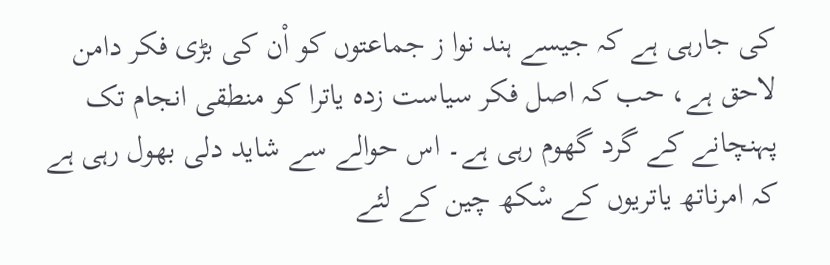کی جارہی ہے کہ جیسے ہند نوا ز جماعتوں کو اْن کی بڑی فکر دامن لاحق ہے، حب کہ اصل فکر سیاست زدہ یاترا کو منطقی انجام تک پہنچانے کے گرد گھوم رہی ہے۔ اس حوالے سے شاید دلی بھول رہی ہے کہ امرناتھ یاتریوں کے سْکھ چین کے لئے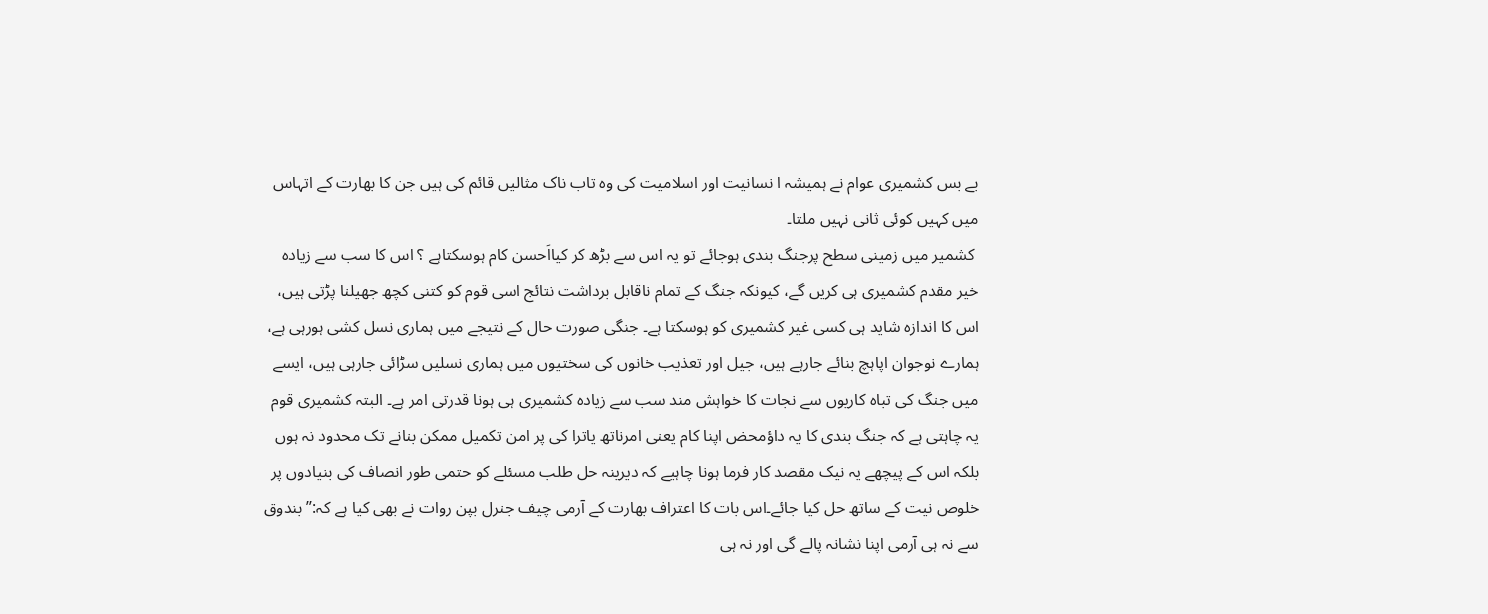بے بس کشمیری عوام نے ہمیشہ ا نسانیت اور اسلامیت کی وہ تاب ناک مثالیں قائم کی ہیں جن کا بھارت کے اتہاس میں کہیں کوئی ثانی نہیں ملتا۔
 کشمیر میں زمینی سطح پرجنگ بندی ہوجائے تو یہ اس سے بڑھ کر کیااَحسن کام ہوسکتاہے ؟ اس کا سب سے زیادہ خیر مقدم کشمیری ہی کریں گے، کیونکہ جنگ کے تمام ناقابل برداشت نتائج اسی قوم کو کتنی کچھ جھیلنا پڑتی ہیں، اس کا اندازہ شاید ہی کسی غیر کشمیری کو ہوسکتا ہے۔ جنگی صورت حال کے نتیجے میں ہماری نسل کشی ہورہی ہے، ہمارے نوجوان اپاہچ بنائے جارہے ہیں، جیل اور تعذیب خانوں کی سختیوں میں ہماری نسلیں سڑائی جارہی ہیں، ایسے میں جنگ کی تباہ کاریوں سے نجات کا خواہش مند سب سے زیادہ کشمیری ہی ہونا قدرتی امر ہے۔ البتہ کشمیری قوم یہ چاہتی ہے کہ جنگ بندی کا یہ داؤمحض اپنا کام یعنی امرناتھ یاترا کی پر امن تکمیل ممکن بنانے تک محدود نہ ہوں بلکہ اس کے پیچھے یہ نیک مقصد کار فرما ہونا چاہیے کہ دیرینہ حل طلب مسئلے کو حتمی طور انصاف کی بنیادوں پر خلوص نیت کے ساتھ حل کیا جائے۔اس بات کا اعتراف بھارت کے آرمی چیف جنرل بپن روات نے بھی کیا ہے کہ:’’ بندوق سے نہ ہی آرمی اپنا نشانہ پالے گی اور نہ ہی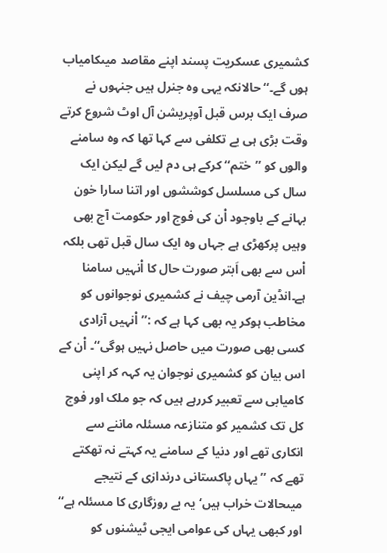کشمیری عسکریت پسند اپنے مقاصد میںکامیاب ہوں گے۔‘‘ حالانکہ یہی وہ جنرل ہیں جنہوں نے صرف ایک برس قبل آوپریشن آل اوٹ شروع کرتے وقت بڑی ہی بے تکلفی سے کہا تھا کہ وہ سامنے والوں کو ’’ختم‘‘ کرکے ہی دم لیں گے لیکن ایک سال کی مسلسل کوششوں اور اتنا سارا خون بہانے کے باوجود اْن کی فوج اور حکومت آج بھی وہیں پرکھڑی ہے جہاں وہ ایک سال قبل تھی بلکہ اْس سے بھی اَبتر صورت حال کا اْنہیں سامنا ہے۔انڈین آرمی چیف نے کشمیری نوجوانوں کو مخاطب ہوکر یہ بھی کہا ہے کہ :’’اْنہیں آزادی کسی بھی صورت میں حاصل نہیں ہوگی‘‘۔ اْن کے اس بیان کو کشمیری نوجوان یہ کہہ کر اپنی کامیابی سے تعبیر کررہے ہیں کہ جو ملک اور فوج کل تک کشمیر کو متنازعہ مسئلہ ماننے سے انکاری تھے اور دنیا کے سامنے یہ کہتے نہ تھکتے تھے کہ ’’یہاں پاکستانی درندازی کے نتیجے میںحالات خراب ہیں‘یہ بے روزگاری کا مسئلہ ہے‘‘ اور کبھی یہاں کی عوامی ایجی ٹیشنوں کو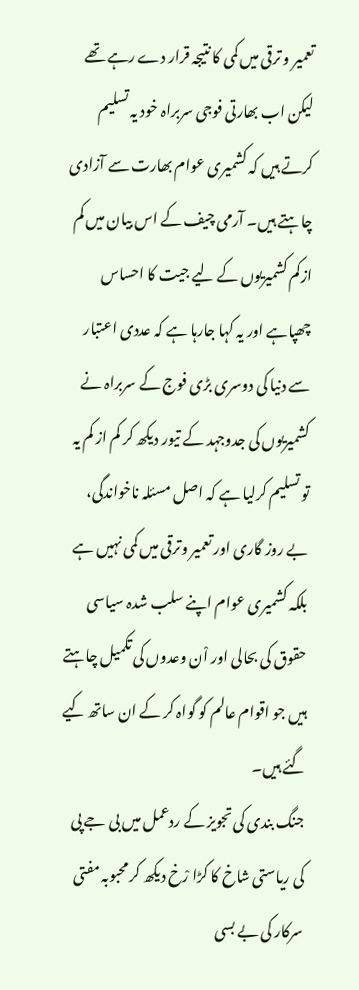تعمیر و ترقی میں کمی کا نتیجہ قرار دے رہے تھے لیکن اب بھارتی فوجی سربراہ خود یہ تسلیم کرتے ہیں کہ کشمیری عوام بھارت سے آزادی چاہتے ہیں۔ آرمی چیف کے اس بیان میں کم ازکم کشمیریوں کے لیے جیت کا احساس چھپاہے اور یہ کہا جارہا ہے کہ عددی اعتبار سے دنیا کی دوسری بڑی فوج کے سربراہ نے کشمیریوں کی جدوجہد کے تیور دیکھ کر کم از کم یہ تو تسلیم کرلیا ہے کہ اصل مسئلہ ناخواندگی، بے روز گاری اور تعمیر وترقی میں کمی نہیں ہے بلکہ کشمیری عوام اپنے سلب شدہ سیاسی حقوق کی بحالی اور اْن وعدوں کی تکمیل چاہتے ہیں جو اقوام عالم کو گواہ کر کے ان ساتھ کیے گئے ہیں۔
جنگ بندی کی تجویز کے ردعمل میں بی جے پی کی ریاستی شاخ کا کڑا رْخ دیکھ کر محبوبہ مفتی سرکار کی بے بسی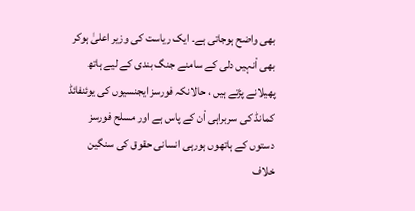بھی واضح ہوجاتی ہے۔ ایک ریاست کی وزیر اعلیٰ ہوکر بھی اْنہیں دلی کے سامنے جنگ بندی کے لیے ہاتھ پھیلانے پڑتے ہیں ، حالانکہ فورسز ایجنسیوں کی یوئنفائڈ کمانڈ کی سربراہی اْن کے پاس ہے اور مسلح فورسز دستوں کے ہاتھوں ہورہی انسانی حقوق کی سنگین خلاف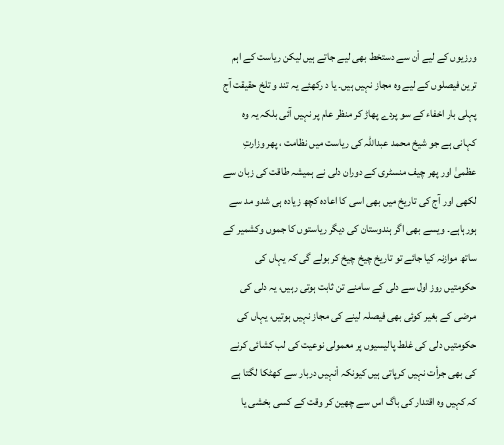ورزیوں کے لیے اْن سے دستخط بھی لیے جاتے ہیں لیکن ریاست کے اہم ترین فیصلوں کے لیے وہ مجاز نہیں ہیں۔ یا د رکھئے یہ تند و تلخ حقیقت آج پہلی بار اخفاء کے سو پردے پھاڑ کر منظر عام پر نہیں آئی بلکہ یہ وہ کہانی ہے جو شیخ محمد عبداللہ کی ریاست میں نظامت ، پھر وزارتِ عظمیٰ اور پھر چیف منسٹری کے دوران دلی نے ہمیشہ طاقت کی زبان سے لکھی اور آج کی تاریخ میں بھی اسی کا اعادہ کچھ زیادہ ہی شدو مد سے ہورہاہے۔ ویسے بھی اگر ہندوستان کی دیگر ریاستوں کا جموں وکشمیر کے ساتھ موازنہ کیا جائے تو تاریخ چیخ چیخ کر بولے گی کہ یہاں کی حکومتیں روز اول سے دلی کے سامنے تن ثابت ہوتی رہیں، یہ دلی کی مرضی کے بغیر کوئی بھی فیصلہ لینے کی مجاز نہیں ہوتیں، یہاں کی حکومتیں دلی کی غلط پالیسیوں پر معمولی نوعیت کی لب کشائی کرنے کی بھی جرأت نہیں کرپاتی ہیں کیونکہ اْنہیں دربار سے کھٹکا لگتا ہے کہ کہیں وہ اقتدار کی باگ اس سے چھین کر وقت کے کسی بخشی یا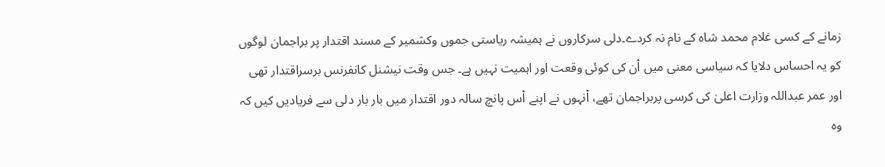زمانے کے کسی غلام محمد شاہ کے نام نہ کردے۔دلی سرکاروں نے ہمیشہ ریاستی جموں وکشمیر کے مسند اقتدار پر براجمان لوگوں کو یہ احساس دلایا کہ سیاسی معنی میں اْن کی کوئی وقعت اور اہمیت نہیں ہے۔ جس وقت نیشنل کانفرنس برسراقتدار تھی اور عمر عبداللہ وزارت اعلیٰ کی کرسی پربراجمان تھے، اْنہوں نے اپنے اْس پانچ سالہ دور اقتدار میں بار بار دلی سے فریادیں کیں کہ وہ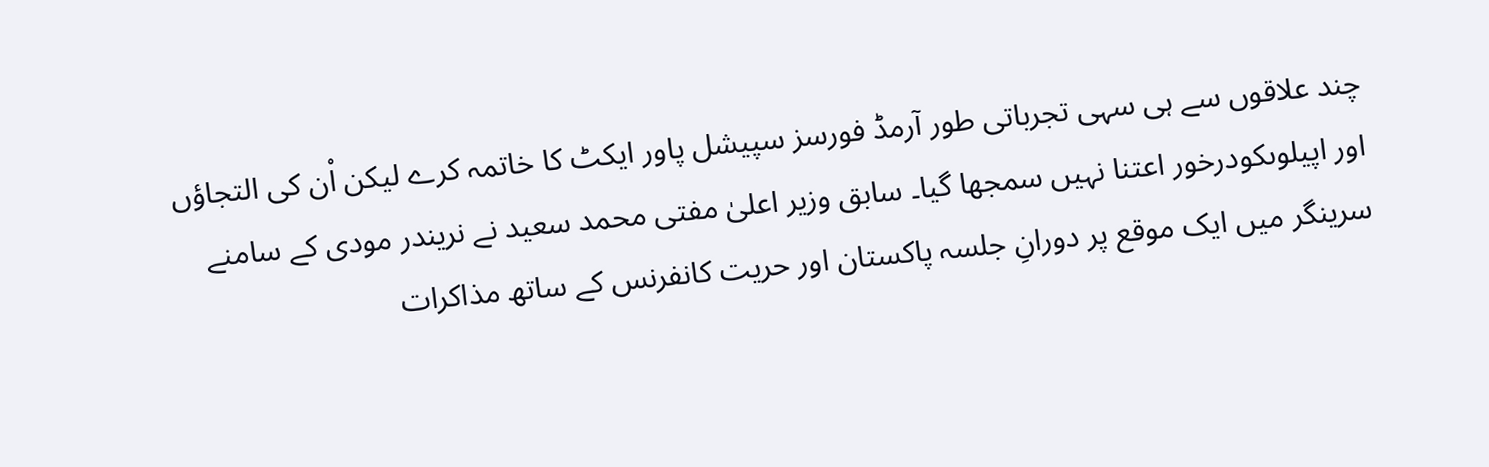چند علاقوں سے ہی سہی تجرباتی طور آرمڈ فورسز سپیشل پاور ایکٹ کا خاتمہ کرے لیکن اْن کی التجاؤں اور اپیلوںکودرخور اعتنا نہیں سمجھا گیا۔ سابق وزیر اعلیٰ مفتی محمد سعید نے نریندر مودی کے سامنے سرینگر میں ایک موقع پر دورانِ جلسہ پاکستان اور حریت کانفرنس کے ساتھ مذاکرات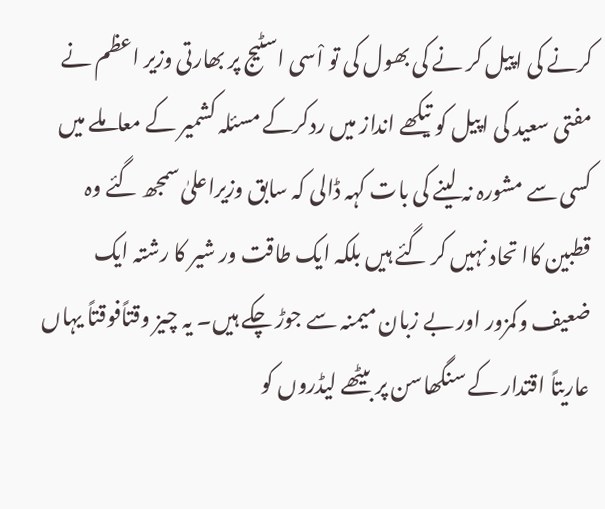کرنے کی اپیل کر نے کی بھول کی تو اْسی اسٹیج پر بھارتی وزیر اعظم نے مفتی سعید کی اپیل کو تیکھے انداز میں ردکرکے مسئلہ کشمیر کے معاملے میں کسی سے مشورہ نہ لینے کی بات کہہ ڈالی کہ سابق وزیراعلیٰ سمجھ گئے وہ قطبین کاا تحاد نہیں کر گئے ہیں بلکہ ایک طاقت ور شیر کا رشتہ ایک ضعیف وکمزور اور بے زبان میمنہ سے جوڑ چکے ہیں۔ یہ چیز وقتاًفوقتاً یہاں عاریتاً اقتدار کے سنگھاسن پر بیٹھے لیڈروں کو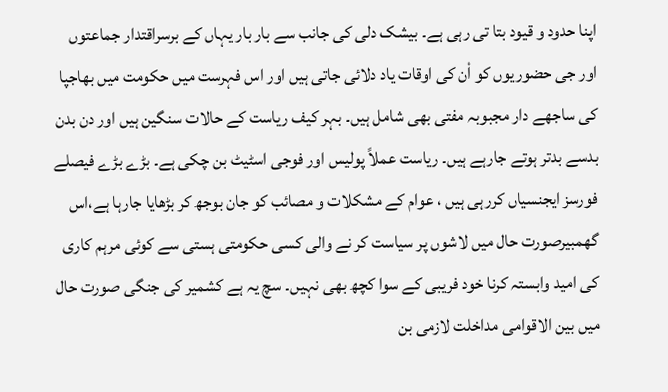اپنا حدود و قیود بتا تی رہی ہے۔ بیشک دلی کی جانب سے بار بار یہاں کے برسراقتدار جماعتوں اور جی حضوریوں کو اْن کی اوقات یاد دلائی جاتی ہیں اور اس فہرست میں حکومت میں بھاجپا کی ساجھے دار مجبوبہ مفتی بھی شامل ہیں۔ بہر کیف ریاست کے حالات سنگین ہیں اور دن بدن بدسے بدتر ہوتے جارہے ہیں۔ ریاست عملاً پولیس اور فوجی اسٹیٹ بن چکی ہے۔ بڑے بڑے فیصلے فورسز ایجنسیاں کررہی ہیں ، عوام کے مشکلات و مصائب کو جان بوجھ کر بڑھایا جارہا ہے،اس گھمبیرصورت حال میں لاشوں پر سیاست کر نے والی کسی حکومتی ہستی سے کوئی مرہم کاری کی امید وابستہ کرنا خود فریبی کے سوا کچھ بھی نہیں۔ سچ یہ ہے کشمیر کی جنگی صورت حال میں بین الاقوامی مداخلت لازمی بن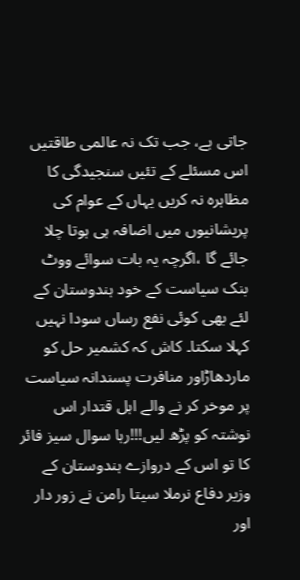جاتی ہے، جب تک نہ عالمی طاقتیں اس مسئلے کے تئیں سنجیدگی کا مظاہرہ نہ کریں یہاں کے عوام کی پریشانیوں میں اضافہ ہی ہوتا چلا جائے گا ،اگرچہ یہ بات سوائے ووٹ بنک سیاست کے خود ہندوستان کے لئے بھی کوئی نفع رساں سودا نہیں کہلا سکتا۔ کاش کہ کشمیر حل کو ماردھاڑاور منافرت پسندانہ سیاست پر موخر کر نے والے اہل قتدار اس نوشتہ کو پڑھ لیں!!!رہا سوال سیز فائر کا تو اس کے دروازے ہندوستان کے وزیر دفاع نرملا سیتا رامن نے زور دار اور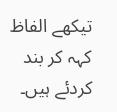تیکھے الفاظ کہہ کر بند کردئے ہیں۔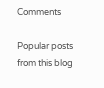Comments

Popular posts from this blog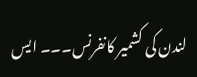لندن کی کشمیر کانفرنس۔۔۔ ایس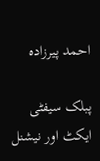احمد پیرزادہ

پبلک سیفٹی ایکٹ اور نیشنل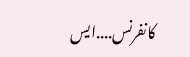کانفرنس....ایس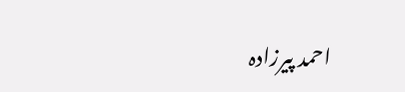احمد پیرزادہ